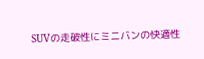SUVの走破性にミニバンの快適性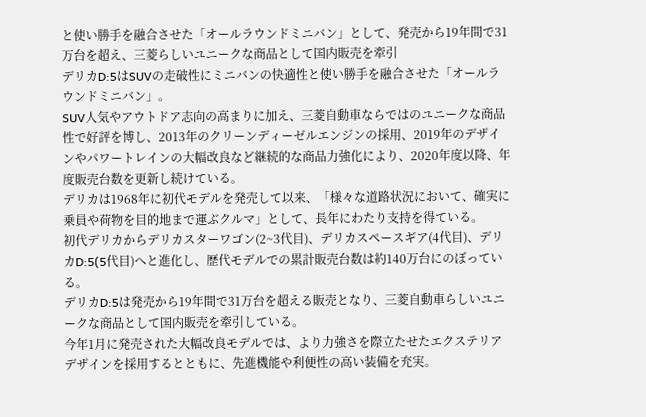と使い勝手を融合させた「オールラウンドミニバン」として、発売から19年間で31万台を超え、三菱らしいユニークな商品として国内販売を牽引
デリカD:5はSUVの走破性にミニバンの快適性と使い勝手を融合させた「オールラウンドミニバン」。
SUV人気やアウトドア志向の高まりに加え、三菱自動車ならではのユニークな商品性で好評を博し、2013年のクリーンディーゼルエンジンの採用、2019年のデザインやパワートレインの大幅改良など継続的な商品力強化により、2020年度以降、年度販売台数を更新し続けている。
デリカは1968年に初代モデルを発売して以来、「様々な道路状況において、確実に乗員や荷物を目的地まで運ぶクルマ」として、長年にわたり支持を得ている。
初代デリカからデリカスターワゴン(2~3代目)、デリカスペースギア(4代目)、デリカD:5(5代目)へと進化し、歴代モデルでの累計販売台数は約140万台にのぼっている。
デリカD:5は発売から19年間で31万台を超える販売となり、三菱自動車らしいユニークな商品として国内販売を牽引している。
今年1月に発売された大幅改良モデルでは、より力強さを際立たせたエクステリアデザインを採用するとともに、先進機能や利便性の高い装備を充実。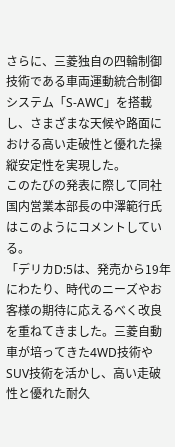さらに、三菱独自の四輪制御技術である車両運動統合制御システム「S-AWC」を搭載し、さまざまな天候や路面における高い走破性と優れた操縦安定性を実現した。
このたびの発表に際して同社国内営業本部長の中澤範行氏はこのようにコメントしている。
「デリカD:5は、発売から19年にわたり、時代のニーズやお客様の期待に応えるべく改良を重ねてきました。三菱自動車が培ってきた4WD技術やSUV技術を活かし、高い走破性と優れた耐久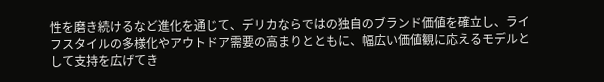性を磨き続けるなど進化を通じて、デリカならではの独自のブランド価値を確立し、ライフスタイルの多様化やアウトドア需要の高まりとともに、幅広い価値観に応えるモデルとして支持を広げてき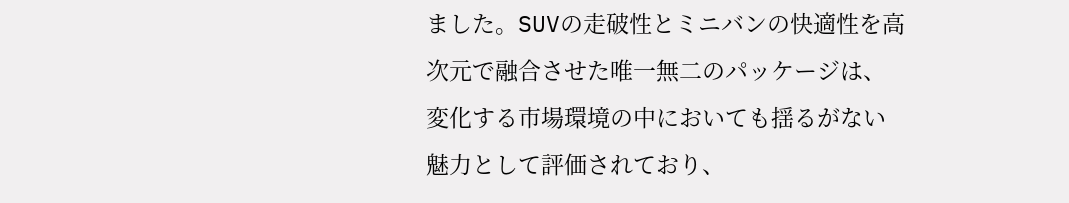ました。SUVの走破性とミニバンの快適性を高次元で融合させた唯一無二のパッケージは、変化する市場環境の中においても揺るがない魅力として評価されており、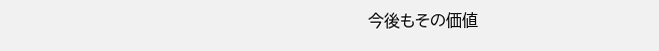今後もその価値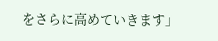をさらに高めていきます」